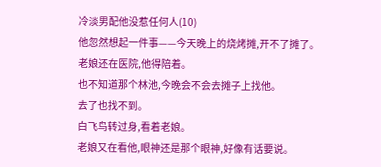冷淡男配他没惹任何人(10)
他忽然想起一件事——今天晚上的烧烤摊,开不了摊了。
老娘还在医院,他得陪着。
也不知道那个林池,今晚会不会去摊子上找他。
去了也找不到。
白飞鸟转过身,看着老娘。
老娘又在看他,眼神还是那个眼神,好像有话要说。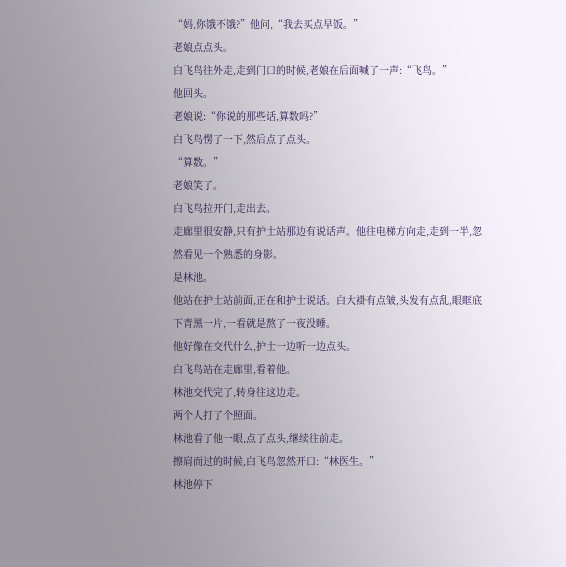“妈,你饿不饿?”他问,“我去买点早饭。”
老娘点点头。
白飞鸟往外走,走到门口的时候,老娘在后面喊了一声:“飞鸟。”
他回头。
老娘说:“你说的那些话,算数吗?”
白飞鸟愣了一下,然后点了点头。
“算数。”
老娘笑了。
白飞鸟拉开门,走出去。
走廊里很安静,只有护士站那边有说话声。他往电梯方向走,走到一半,忽然看见一个熟悉的身影。
是林池。
他站在护士站前面,正在和护士说话。白大褂有点皱,头发有点乱,眼眶底下青黑一片,一看就是熬了一夜没睡。
他好像在交代什么,护士一边听一边点头。
白飞鸟站在走廊里,看着他。
林池交代完了,转身往这边走。
两个人打了个照面。
林池看了他一眼,点了点头,继续往前走。
擦肩而过的时候,白飞鸟忽然开口:“林医生。”
林池停下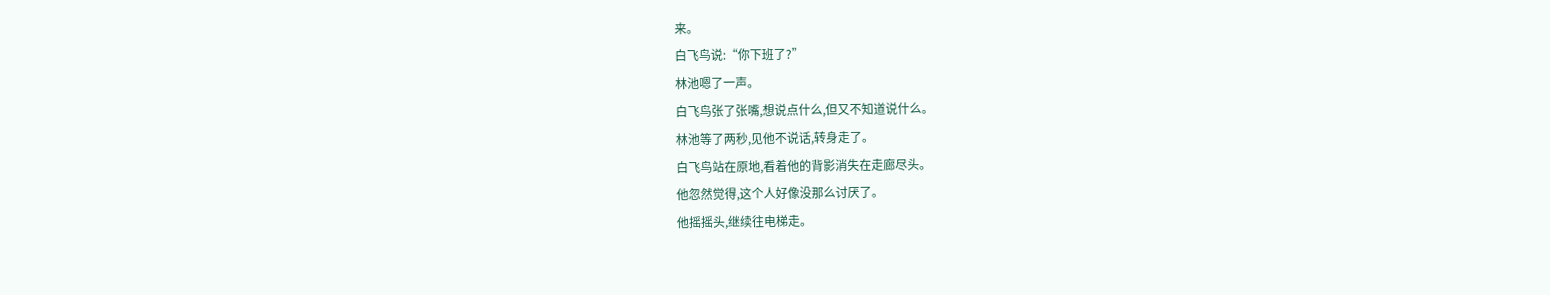来。
白飞鸟说:“你下班了?”
林池嗯了一声。
白飞鸟张了张嘴,想说点什么,但又不知道说什么。
林池等了两秒,见他不说话,转身走了。
白飞鸟站在原地,看着他的背影消失在走廊尽头。
他忽然觉得,这个人好像没那么讨厌了。
他摇摇头,继续往电梯走。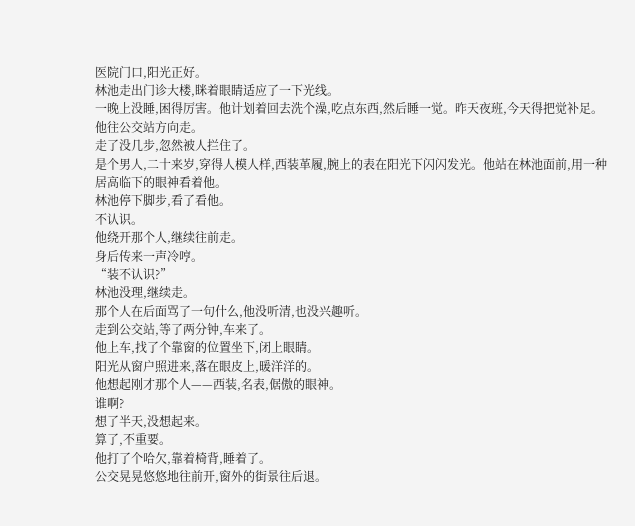医院门口,阳光正好。
林池走出门诊大楼,眯着眼睛适应了一下光线。
一晚上没睡,困得厉害。他计划着回去洗个澡,吃点东西,然后睡一觉。昨天夜班,今天得把觉补足。
他往公交站方向走。
走了没几步,忽然被人拦住了。
是个男人,二十来岁,穿得人模人样,西装革履,腕上的表在阳光下闪闪发光。他站在林池面前,用一种居高临下的眼神看着他。
林池停下脚步,看了看他。
不认识。
他绕开那个人,继续往前走。
身后传来一声冷哼。
“装不认识?”
林池没理,继续走。
那个人在后面骂了一句什么,他没听清,也没兴趣听。
走到公交站,等了两分钟,车来了。
他上车,找了个靠窗的位置坐下,闭上眼睛。
阳光从窗户照进来,落在眼皮上,暖洋洋的。
他想起刚才那个人——西装,名表,倨傲的眼神。
谁啊?
想了半天,没想起来。
算了,不重要。
他打了个哈欠,靠着椅背,睡着了。
公交晃晃悠悠地往前开,窗外的街景往后退。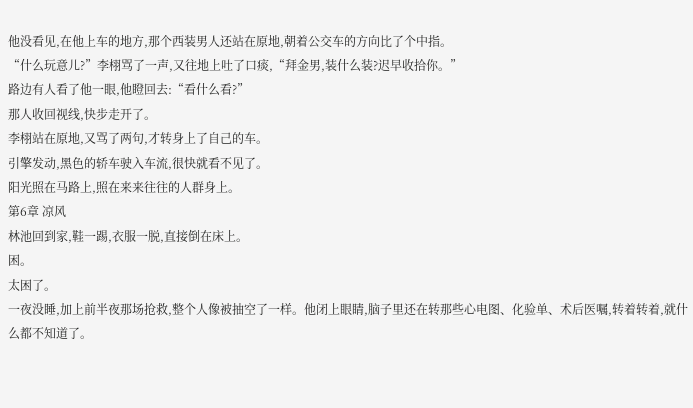他没看见,在他上车的地方,那个西装男人还站在原地,朝着公交车的方向比了个中指。
“什么玩意儿?”李栩骂了一声,又往地上吐了口痰,“拜金男,装什么装?迟早收拾你。”
路边有人看了他一眼,他瞪回去:“看什么看?”
那人收回视线,快步走开了。
李栩站在原地,又骂了两句,才转身上了自己的车。
引擎发动,黑色的轿车驶入车流,很快就看不见了。
阳光照在马路上,照在来来往往的人群身上。
第6章 凉风
林池回到家,鞋一踢,衣服一脱,直接倒在床上。
困。
太困了。
一夜没睡,加上前半夜那场抢救,整个人像被抽空了一样。他闭上眼睛,脑子里还在转那些心电图、化验单、术后医嘱,转着转着,就什么都不知道了。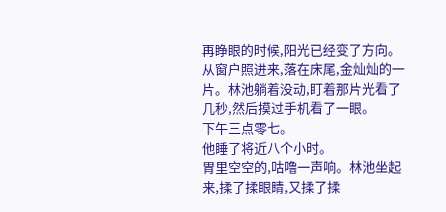再睁眼的时候,阳光已经变了方向。
从窗户照进来,落在床尾,金灿灿的一片。林池躺着没动,盯着那片光看了几秒,然后摸过手机看了一眼。
下午三点零七。
他睡了将近八个小时。
胃里空空的,咕噜一声响。林池坐起来,揉了揉眼睛,又揉了揉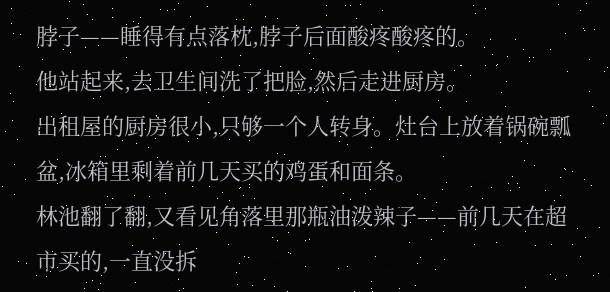脖子——睡得有点落枕,脖子后面酸疼酸疼的。
他站起来,去卫生间洗了把脸,然后走进厨房。
出租屋的厨房很小,只够一个人转身。灶台上放着锅碗瓢盆,冰箱里剩着前几天买的鸡蛋和面条。
林池翻了翻,又看见角落里那瓶油泼辣子——前几天在超市买的,一直没拆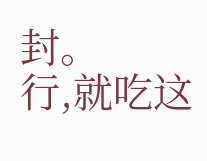封。
行,就吃这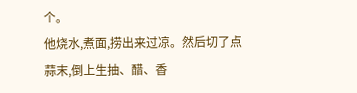个。
他烧水,煮面,捞出来过凉。然后切了点蒜末,倒上生抽、醋、香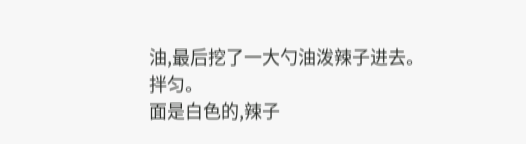油,最后挖了一大勺油泼辣子进去。
拌匀。
面是白色的,辣子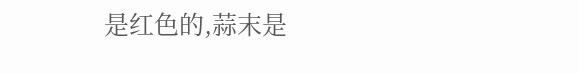是红色的,蒜末是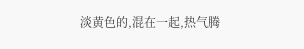淡黄色的,混在一起,热气腾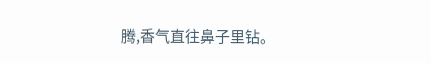腾,香气直往鼻子里钻。